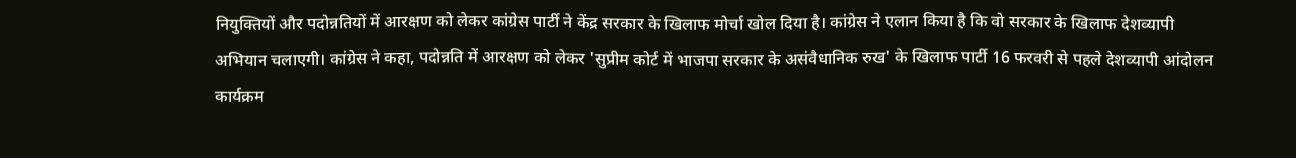नियुक्तियों और पदोन्नतियों में आरक्षण को लेकर कांग्रेस पार्टी ने केंद्र सरकार के खिलाफ मोर्चा खोल दिया है। कांग्रेस ने एलान किया है कि वो सरकार के खिलाफ देशव्यापी अभियान चलाएगी। कांग्रेस ने कहा, पदोन्नति में आरक्षण को लेकर 'सुप्रीम कोर्ट में भाजपा सरकार के असंवैधानिक रुख' के खिलाफ पार्टी 16 फरवरी से पहले देशव्यापी आंदोलन कार्यक्रम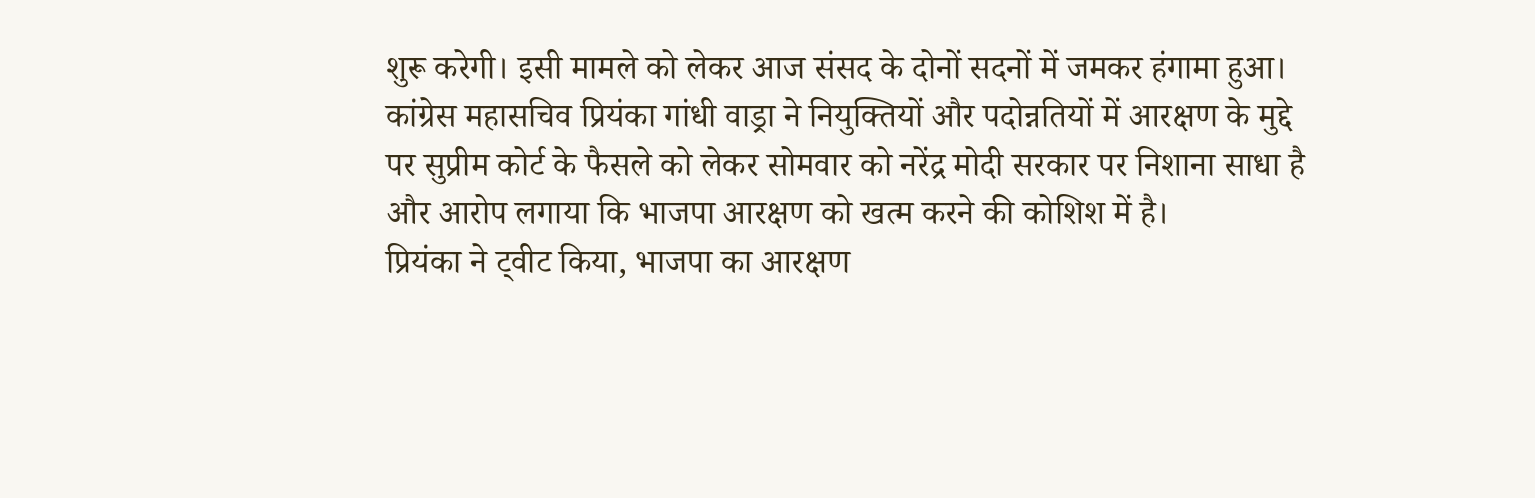शुरू करेगी। इसी मामले को लेकर आज संसद के दोनों सदनों में जमकर हंगामा हुआ।
कांग्रेस महासचिव प्रियंका गांधी वाड्रा ने नियुक्तियों और पदोन्नतियों में आरक्षण के मुद्दे पर सुप्रीम कोर्ट के फैसले को लेकर सोमवार को नरेंद्र मोदी सरकार पर निशाना साधा है और आरोप लगाया कि भाजपा आरक्षण को खत्म करने की कोशिश में है।
प्रियंका ने ट्वीट किया, भाजपा का आरक्षण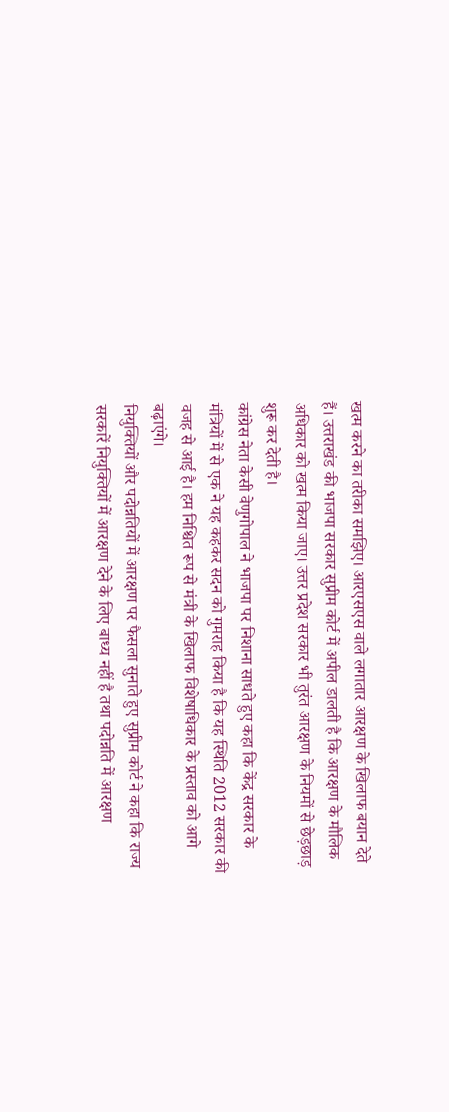खत्म करने का तरीका समझिए। आरएसएस वाले लगातार आरक्षण के खिलाफ बयान देते हैं। उत्तराखंड की भाजपा सरकार सुप्रीम कोर्ट में अपील डालती है कि आरक्षण के मौलिक अधिकार को खत्म किया जाए। उत्तर प्रदेश सरकार भी तुरंत आरक्षण के नियमों से छेड़छाड़ शुरू कर देती है।
कांग्रेस नेता केसी वेणुगोपाल ने भाजपा पर निशाना साधते हुए कहा कि केंद्र सरकार के मंत्रियों में से एक ने यह कहकर सदन को गुमराह किया है कि यह स्थिति 2012 सरकार की वजह से आई है। हम निश्चित रूप से मंत्री के खिलाफ विशेषाधिकार के प्रस्ताव को आगे बढ़ाएंगे।
नियुक्तियों और पदोन्नतियों में आरक्षण पर फैसला सुनाते हुए सुप्रीम कोर्ट ने कहा कि राज्य सरकारें नियुक्तियों में आरक्षण देने के लिए बाध्य नहीं है तथा पदोन्नति में आरक्षण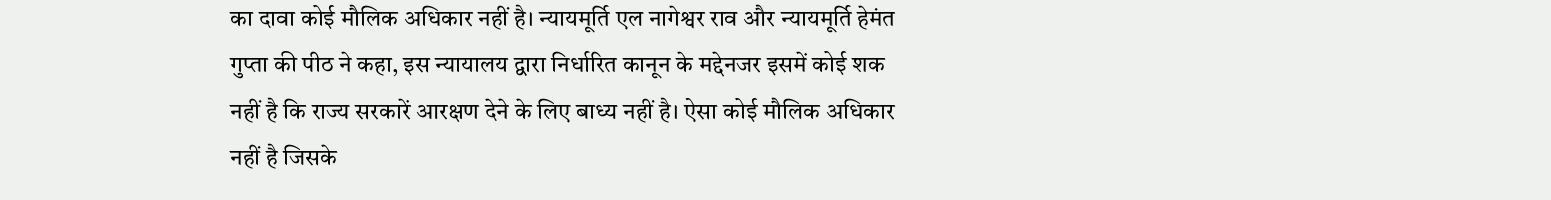का दावा कोई मौलिक अधिकार नहीं है। न्यायमूर्ति एल नागेश्वर राव और न्यायमूर्ति हेमंत गुप्ता की पीठ ने कहा, इस न्यायालय द्वारा निर्धारित कानून के मद्देनजर इसमें कोई शक नहीं है कि राज्य सरकारें आरक्षण देने के लिए बाध्य नहीं है। ऐसा कोई मौलिक अधिकार नहीं है जिसके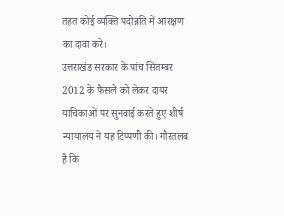तहत कोई व्यक्ति पदोन्नति में आरक्षण का दावा करे।
उत्तराखंड सरकार के पांच सितम्बर 2012 के फैसले को लेकर दायर याचिकाओं पर सुनवाई करते हुए शीर्ष न्यायालय ने यह टिप्पणी की। गौरतलब है कि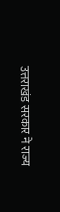उत्तराखंड सरकार ने राज्य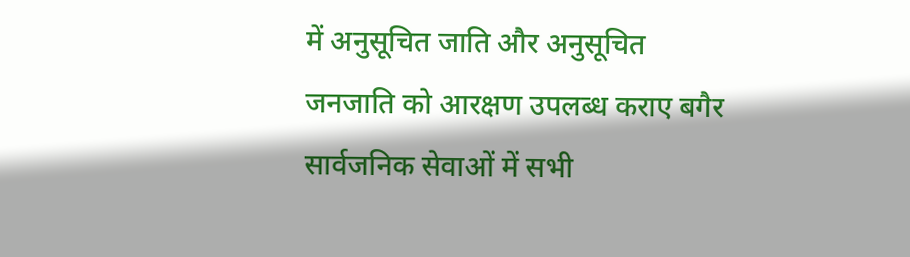में अनुसूचित जाति और अनुसूचित जनजाति को आरक्षण उपलब्ध कराए बगैर सार्वजनिक सेवाओं में सभी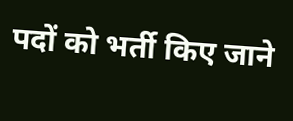पदों को भर्ती किए जाने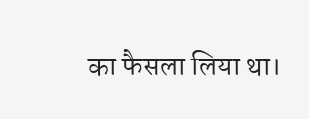का फैसला लिया था।